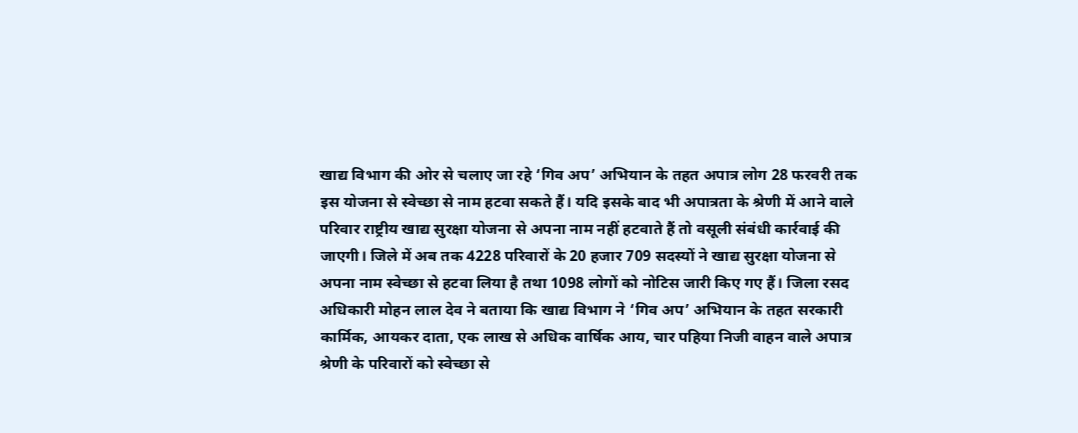खाद्य विभाग की ओर से चलाए जा रहे ‘गिव अप’ अभियान के तहत अपात्र लोग 28 फरवरी तक इस योजना से स्वेच्छा से नाम हटवा सकते हैं। यदि इसके बाद भी अपात्रता के श्रेणी में आने वाले परिवार राष्ट्रीय खाद्य सुरक्षा योजना से अपना नाम नहीं हटवाते हैं तो वसूली संबंधी कार्रवाई की जाएगी। जिले में अब तक 4228 परिवारों के 20 हजार 709 सदस्यों ने खाद्य सुरक्षा योजना से अपना नाम स्वेच्छा से हटवा लिया है तथा 1098 लोगों को नोटिस जारी किए गए हैं। जिला रसद अधिकारी मोहन लाल देव ने बताया कि खाद्य विभाग ने ‘गिव अप’ अभियान के तहत सरकारी कार्मिक, आयकर दाता, एक लाख से अधिक वार्षिक आय, चार पहिया निजी वाहन वाले अपात्र श्रेणी के परिवारों को स्वेच्छा से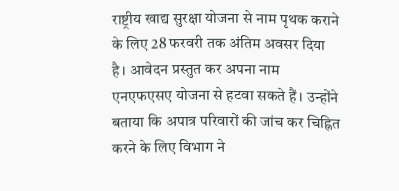राष्ट्रीय खाद्य सुरक्षा योजना से नाम पृथक कराने के लिए 28 फरवरी तक अंतिम अवसर दिया है। आवेदन प्रस्तुत कर अपना नाम एनएफएसए योजना से हटवा सकते हैं। उन्होंने बताया कि अपात्र परिवारों की जांच कर चिह्नित करने के लिए विभाग ने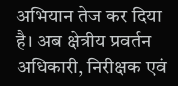अभियान तेज कर दिया है। अब क्षेत्रीय प्रवर्तन अधिकारी, निरीक्षक एवं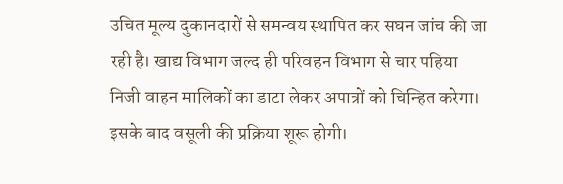उचित मूल्य दुकानदारों से समन्वय स्थापित कर सघन जांच की जा रही है। खाद्य विभाग जल्द ही परिवहन विभाग से चार पहिया निजी वाहन मालिकों का डाटा लेकर अपात्रों को चिन्हित करेगा। इसके बाद वसूली की प्रक्रिया शूरू होगी।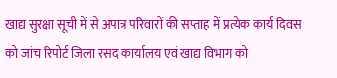खाद्य सुरक्षा सूची में से अपात्र परिवारों की सप्ताह में प्रत्येक कार्य दिवस को जांच रिपोर्ट जिला रसद कार्यालय एवं खाद्य विभाग को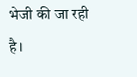भेजी की जा रही है।